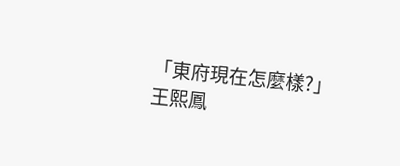「東府現在怎麼樣?」
王熙鳳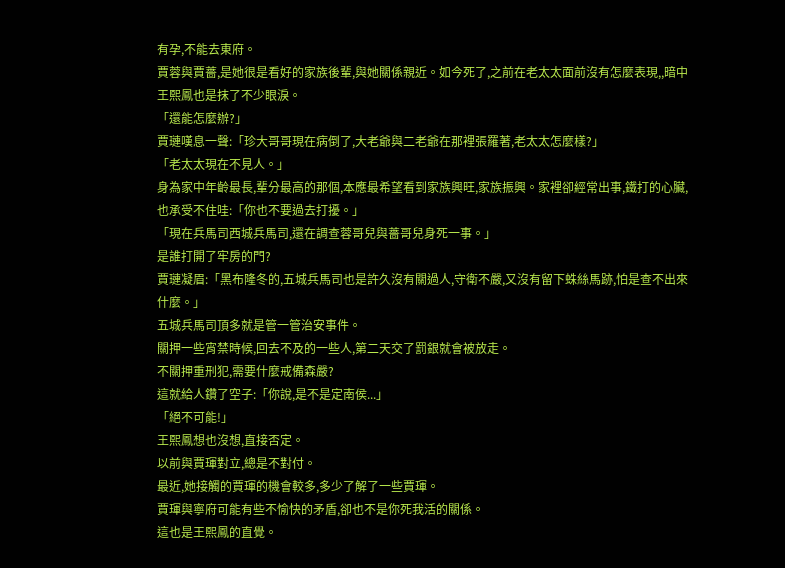有孕,不能去東府。
賈蓉與賈薔,是她很是看好的家族後輩,與她關係親近。如今死了,之前在老太太面前沒有怎麼表現,,暗中王熙鳳也是抹了不少眼淚。
「還能怎麼辦?」
賈璉嘆息一聲:「珍大哥哥現在病倒了,大老爺與二老爺在那裡張羅著,老太太怎麼樣?」
「老太太現在不見人。」
身為家中年齡最長,輩分最高的那個,本應最希望看到家族興旺,家族振興。家裡卻經常出事,鐵打的心臟,也承受不住哇:「你也不要過去打擾。」
「現在兵馬司西城兵馬司,還在調查蓉哥兒與薔哥兒身死一事。」
是誰打開了牢房的門?
賈璉凝眉:「黑布隆冬的,五城兵馬司也是許久沒有關過人,守衛不嚴,又沒有留下蛛絲馬跡,怕是查不出來什麼。」
五城兵馬司頂多就是管一管治安事件。
關押一些宵禁時候,回去不及的一些人,第二天交了罰銀就會被放走。
不關押重刑犯,需要什麼戒備森嚴?
這就給人鑽了空子:「你說,是不是定南侯...」
「絕不可能!」
王熙鳳想也沒想,直接否定。
以前與賈琿對立,總是不對付。
最近,她接觸的賈琿的機會較多,多少了解了一些賈琿。
賈琿與寧府可能有些不愉快的矛盾,卻也不是你死我活的關係。
這也是王熙鳳的直覺。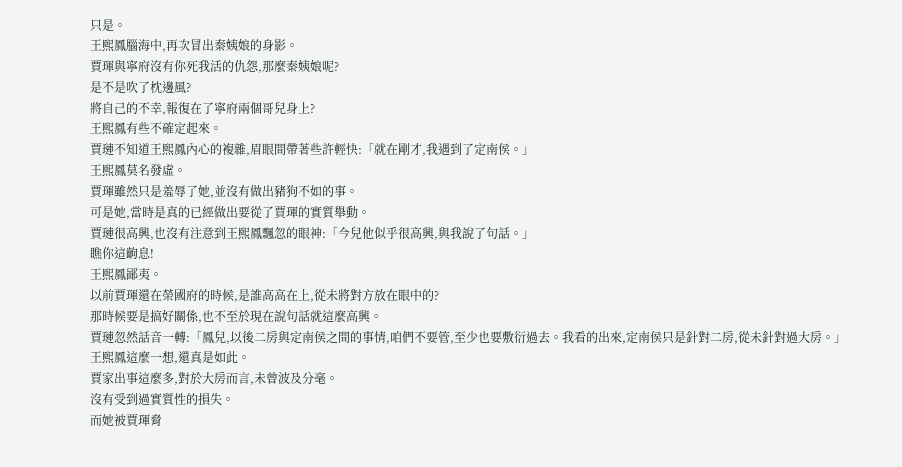只是。
王熙鳳腦海中,再次冒出秦姨娘的身影。
賈琿與寧府沒有你死我活的仇怨,那麼秦姨娘呢?
是不是吹了枕邊風?
將自己的不幸,報復在了寧府兩個哥兒身上?
王熙鳳有些不確定起來。
賈璉不知道王熙鳳內心的複雜,眉眼間帶著些許輕快:「就在剛才,我遇到了定南侯。」
王熙鳳莫名發虛。
賈琿雖然只是羞辱了她,並沒有做出豬狗不如的事。
可是她,當時是真的已經做出要從了賈琿的實質舉動。
賈璉很高興,也沒有注意到王熙鳳飄忽的眼神:「今兒他似乎很高興,與我說了句話。」
瞧你這齣息!
王熙鳳鄙夷。
以前賈琿還在榮國府的時候,是誰高高在上,從未將對方放在眼中的?
那時候要是搞好關係,也不至於現在說句話就這麼高興。
賈璉忽然話音一轉:「鳳兒,以後二房與定南侯之間的事情,咱們不要管,至少也要敷衍過去。我看的出來,定南侯只是針對二房,從未針對過大房。」
王熙鳳這麼一想,還真是如此。
賈家出事這麼多,對於大房而言,未曾波及分毫。
沒有受到過實質性的損失。
而她被賈琿脅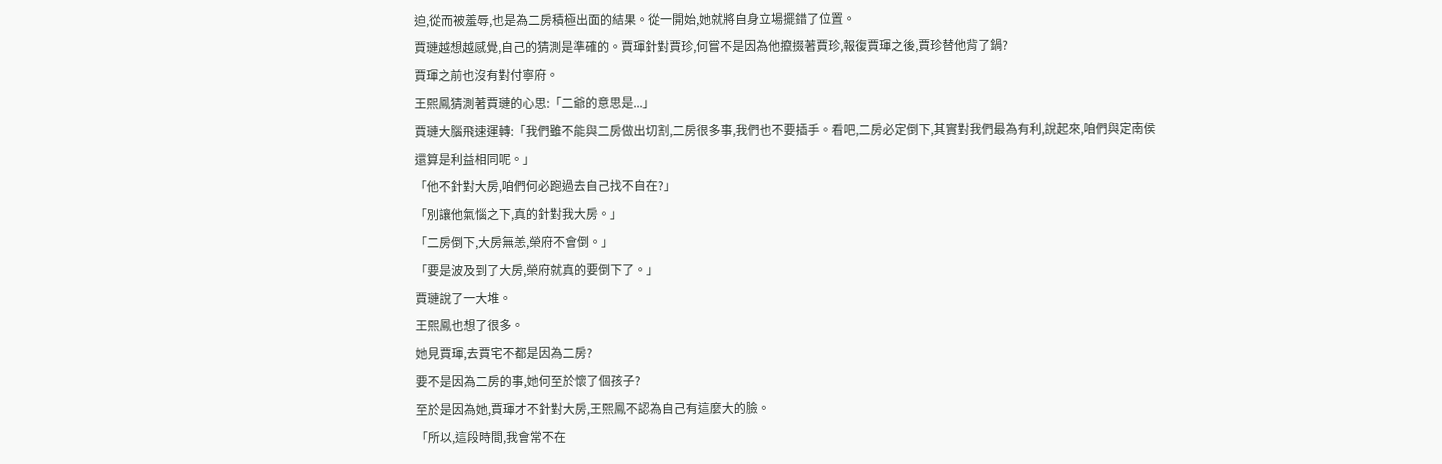迫,從而被羞辱,也是為二房積極出面的結果。從一開始,她就將自身立場擺錯了位置。
賈璉越想越感覺,自己的猜測是準確的。賈琿針對賈珍,何嘗不是因為他攛掇著賈珍,報復賈琿之後,賈珍替他背了鍋?
賈琿之前也沒有對付寧府。
王熙鳳猜測著賈璉的心思:「二爺的意思是...」
賈璉大腦飛速運轉:「我們雖不能與二房做出切割,二房很多事,我們也不要插手。看吧,二房必定倒下,其實對我們最為有利,說起來,咱們與定南侯還算是利益相同呢。」
「他不針對大房,咱們何必跑過去自己找不自在?」
「別讓他氣惱之下,真的針對我大房。」
「二房倒下,大房無恙,榮府不會倒。」
「要是波及到了大房,榮府就真的要倒下了。」
賈璉說了一大堆。
王熙鳳也想了很多。
她見賈琿,去賈宅不都是因為二房?
要不是因為二房的事,她何至於懷了個孩子?
至於是因為她,賈琿才不針對大房,王熙鳳不認為自己有這麼大的臉。
「所以,這段時間,我會常不在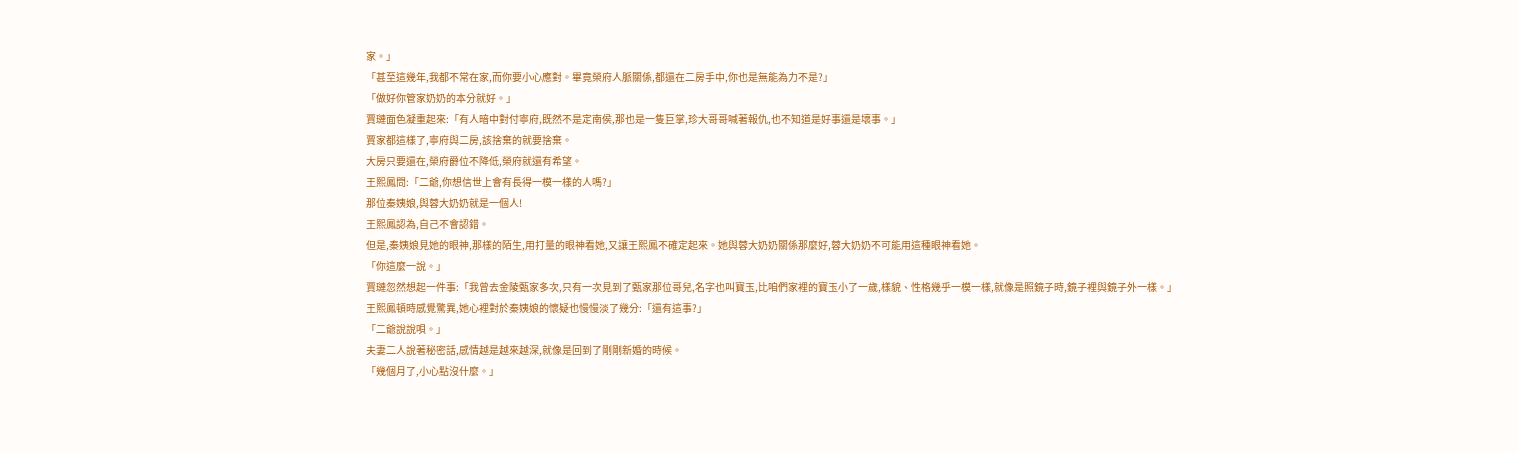家。」
「甚至這幾年,我都不常在家,而你要小心應對。畢竟榮府人脈關係,都還在二房手中,你也是無能為力不是?」
「做好你管家奶奶的本分就好。」
賈璉面色凝重起來:「有人暗中對付寧府,既然不是定南侯,那也是一隻巨掌,珍大哥哥喊著報仇,也不知道是好事還是壞事。」
賈家都這樣了,寧府與二房,該捨棄的就要捨棄。
大房只要還在,榮府爵位不降低,榮府就還有希望。
王熙鳳問:「二爺,你想信世上會有長得一模一樣的人嗎?」
那位秦姨娘,與蓉大奶奶就是一個人!
王熙鳳認為,自己不會認錯。
但是,秦姨娘見她的眼神,那樣的陌生,用打量的眼神看她,又讓王熙鳳不確定起來。她與蓉大奶奶關係那麼好,蓉大奶奶不可能用這種眼神看她。
「你這麼一說。」
賈璉忽然想起一件事:「我曾去金陵甄家多次,只有一次見到了甄家那位哥兒,名字也叫寶玉,比咱們家裡的寶玉小了一歲,樣貌、性格幾乎一模一樣,就像是照鏡子時,鏡子裡與鏡子外一樣。」
王熙鳳頓時感覺驚異,她心裡對於秦姨娘的懷疑也慢慢淡了幾分:「還有這事?」
「二爺說說唄。」
夫妻二人說著秘密話,感情越是越來越深,就像是回到了剛剛新婚的時候。
「幾個月了,小心點沒什麼。」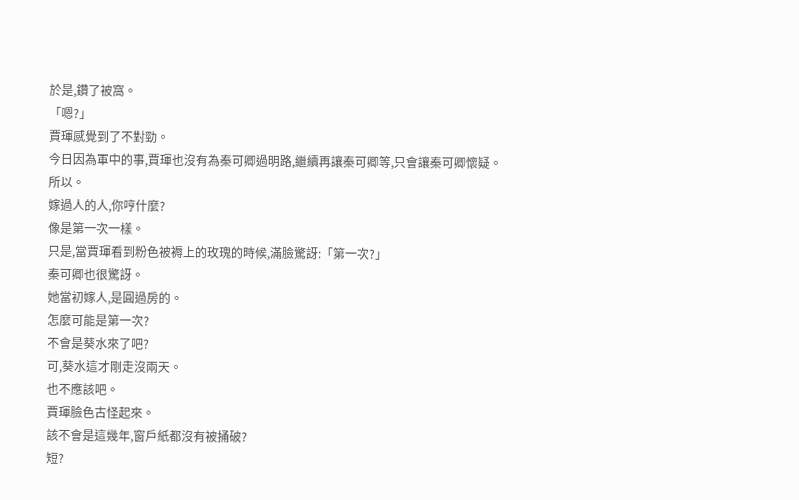於是,鑽了被窩。
「嗯?」
賈琿感覺到了不對勁。
今日因為軍中的事,賈琿也沒有為秦可卿過明路,繼續再讓秦可卿等,只會讓秦可卿懷疑。
所以。
嫁過人的人,你哼什麼?
像是第一次一樣。
只是,當賈琿看到粉色被褥上的玫瑰的時候,滿臉驚訝:「第一次?」
秦可卿也很驚訝。
她當初嫁人,是圓過房的。
怎麼可能是第一次?
不會是葵水來了吧?
可,葵水這才剛走沒兩天。
也不應該吧。
賈琿臉色古怪起來。
該不會是這幾年,窗戶紙都沒有被捅破?
短?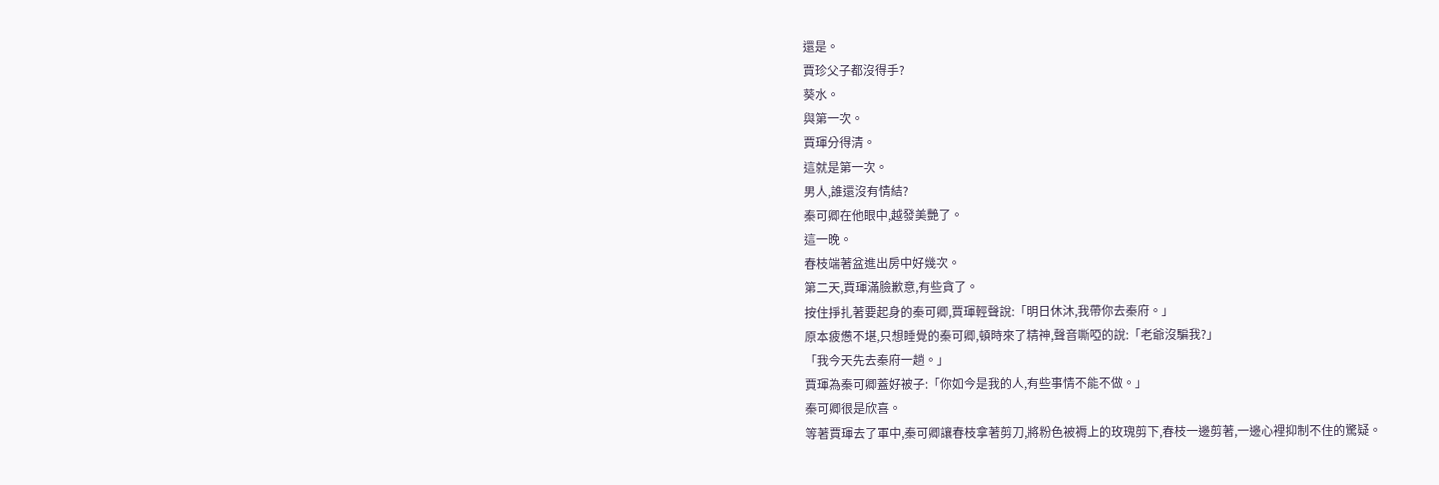還是。
賈珍父子都沒得手?
葵水。
與第一次。
賈琿分得清。
這就是第一次。
男人,誰還沒有情結?
秦可卿在他眼中,越發美艷了。
這一晚。
春枝端著盆進出房中好幾次。
第二天,賈琿滿臉歉意,有些貪了。
按住掙扎著要起身的秦可卿,賈琿輕聲說:「明日休沐,我帶你去秦府。」
原本疲憊不堪,只想睡覺的秦可卿,頓時來了精神,聲音嘶啞的說:「老爺沒騙我?」
「我今天先去秦府一趟。」
賈琿為秦可卿蓋好被子:「你如今是我的人,有些事情不能不做。」
秦可卿很是欣喜。
等著賈琿去了軍中,秦可卿讓春枝拿著剪刀,將粉色被褥上的玫瑰剪下,春枝一邊剪著,一邊心裡抑制不住的驚疑。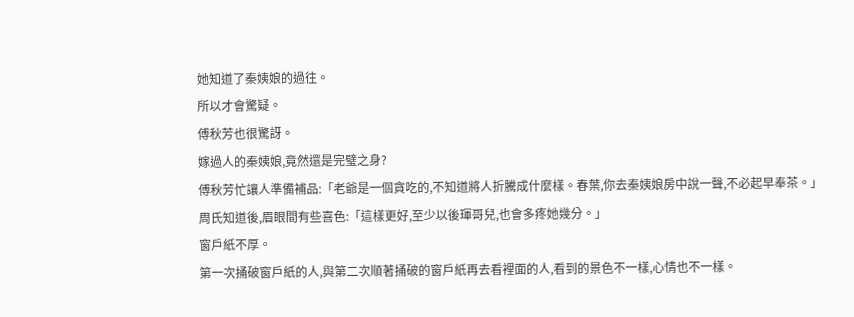她知道了秦姨娘的過往。
所以才會驚疑。
傅秋芳也很驚訝。
嫁過人的秦姨娘,竟然還是完璧之身?
傅秋芳忙讓人準備補品:「老爺是一個貪吃的,不知道將人折騰成什麼樣。春葉,你去秦姨娘房中說一聲,不必起早奉茶。」
周氏知道後,眉眼間有些喜色:「這樣更好,至少以後琿哥兒,也會多疼她幾分。」
窗戶紙不厚。
第一次捅破窗戶紙的人,與第二次順著捅破的窗戶紙再去看裡面的人,看到的景色不一樣,心情也不一樣。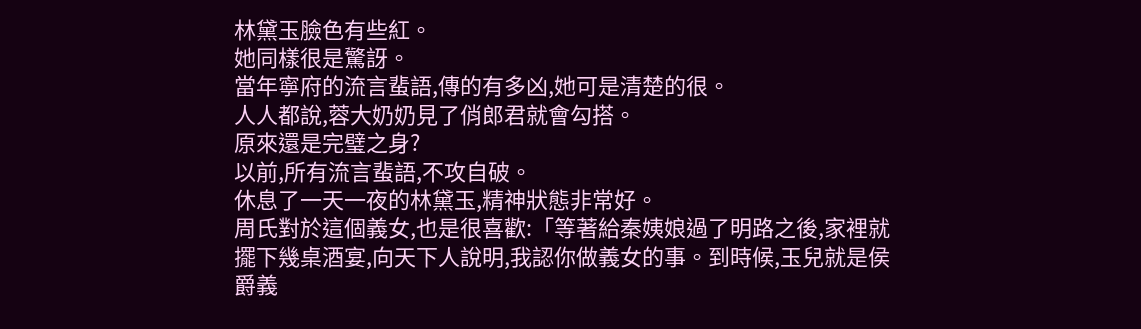林黛玉臉色有些紅。
她同樣很是驚訝。
當年寧府的流言蜚語,傳的有多凶,她可是清楚的很。
人人都說,蓉大奶奶見了俏郎君就會勾搭。
原來還是完璧之身?
以前,所有流言蜚語,不攻自破。
休息了一天一夜的林黛玉,精神狀態非常好。
周氏對於這個義女,也是很喜歡:「等著給秦姨娘過了明路之後,家裡就擺下幾桌酒宴,向天下人說明,我認你做義女的事。到時候,玉兒就是侯爵義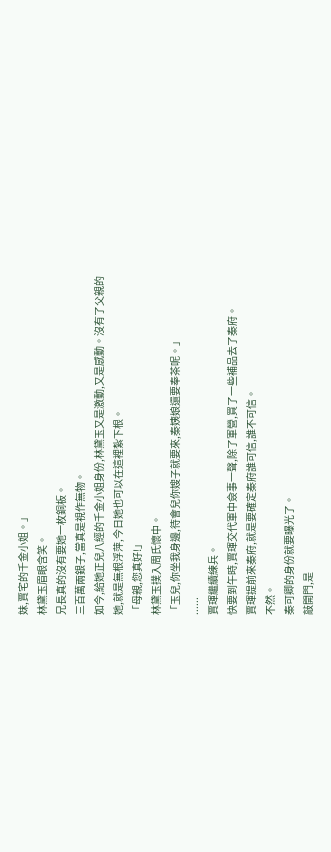妹,賈宅的千金小姐。」
林黛玉眉眼含笑。
兄長真的沒有要她一枚銅板。
三百萬兩銀子,當真是視作無物。
如今,給她正兒八經的千金小姐身份,林黛玉又是激動,又是感動。沒有了父親的她,就是無根浮萍,今日她也可以在這裡紮下根。
「母親,您真好!」
林黛玉撲入周氏懷中。
「玉兒,你坐我身邊,待會兒你嫂子就要來,秦姨娘還要奉茶呢。」
......
賈琿繼續練兵。
快要到午時,賈琿交代軍中僉事一聲,除了軍營,買了一些補品去了秦府。
賈琿提前來秦府,就是要確定秦府誰可信,誰不可信。
不然。
秦可卿的身份就要曝光了。
敲開門,是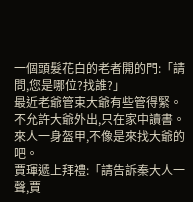一個頭髮花白的老者開的門:「請問,您是哪位?找誰?」
最近老爺管束大爺有些管得緊。
不允許大爺外出,只在家中讀書。
來人一身盔甲,不像是來找大爺的吧。
賈琿遞上拜禮:「請告訴秦大人一聲,賈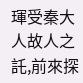琿受秦大人故人之託,前來探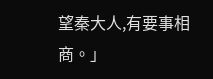望秦大人,有要事相商。」